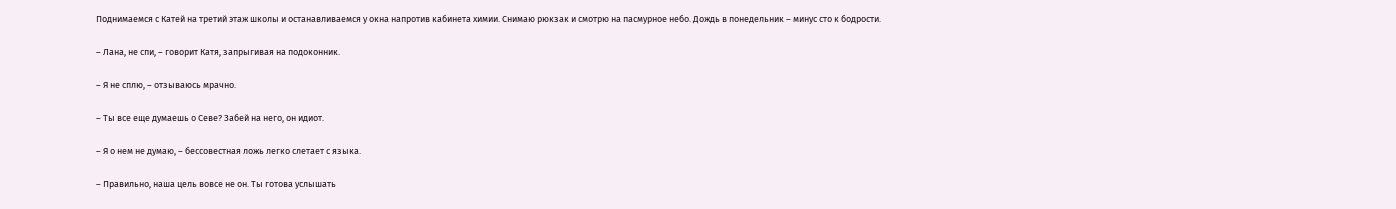Поднимаемся с Катей на третий этаж школы и останавливаемся у окна напротив кабинета химии. Снимаю рюкзак и смотрю на пасмурное небо. Дождь в понедельник – минус сто к бодрости.

– Лана, не спи, – говорит Катя, запрыгивая на подоконник.

– Я не сплю, – отзываюсь мрачно.

– Ты все еще думаешь о Севе? Забей на него, он идиот.

– Я о нем не думаю, – бессовестная ложь легко слетает с языка.

– Правильно, наша цель вовсе не он. Ты готова услышать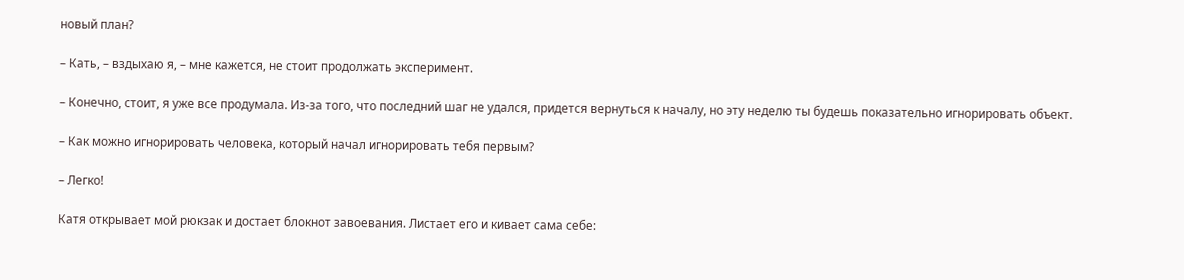новый план?

– Кать, – вздыхаю я, – мне кажется, не стоит продолжать эксперимент.

– Конечно, стоит, я уже все продумала. Из-за того, что последний шаг не удался, придется вернуться к началу, но эту неделю ты будешь показательно игнорировать объект.

– Как можно игнорировать человека, который начал игнорировать тебя первым?

– Легко!

Катя открывает мой рюкзак и достает блокнот завоевания. Листает его и кивает сама себе: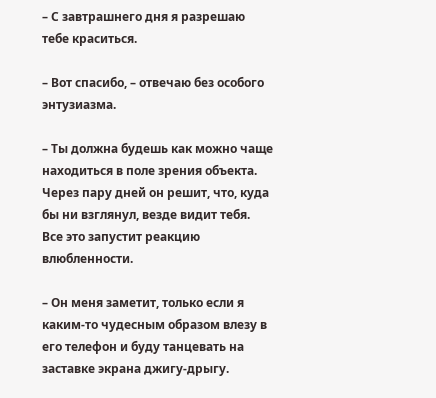– С завтрашнего дня я разрешаю тебе краситься.

– Вот спасибо, – отвечаю без особого энтузиазма.

– Ты должна будешь как можно чаще находиться в поле зрения объекта. Через пару дней он решит, что, куда бы ни взглянул, везде видит тебя. Все это запустит реакцию влюбленности.

– Он меня заметит, только если я каким-то чудесным образом влезу в его телефон и буду танцевать на заставке экрана джигу-дрыгу.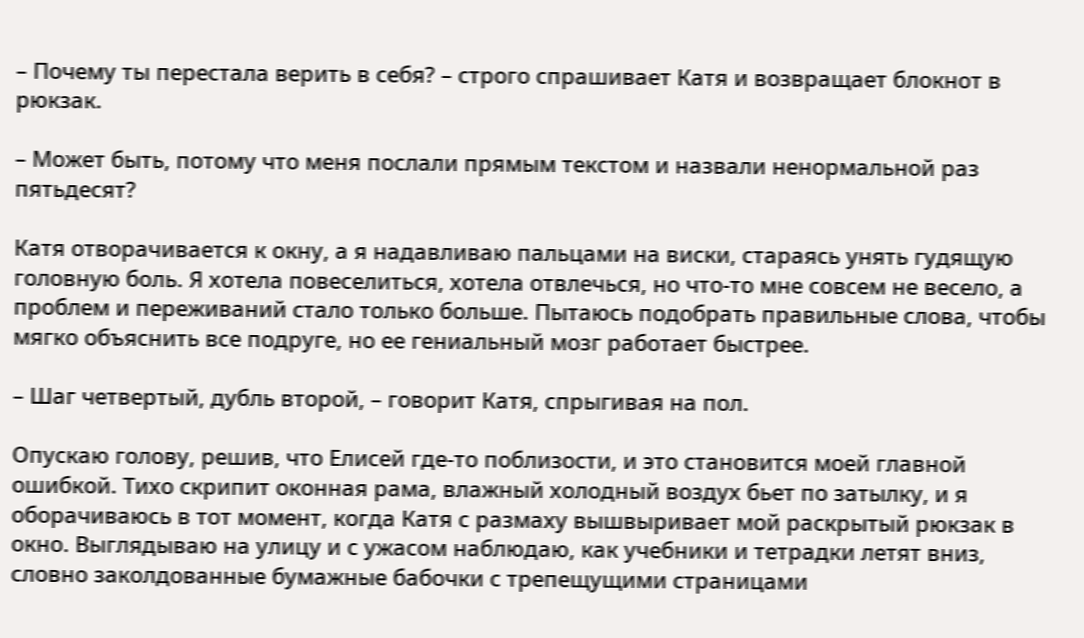– Почему ты перестала верить в себя? – строго спрашивает Катя и возвращает блокнот в рюкзак.

– Может быть, потому что меня послали прямым текстом и назвали ненормальной раз пятьдесят?

Катя отворачивается к окну, а я надавливаю пальцами на виски, стараясь унять гудящую головную боль. Я хотела повеселиться, хотела отвлечься, но что-то мне совсем не весело, а проблем и переживаний стало только больше. Пытаюсь подобрать правильные слова, чтобы мягко объяснить все подруге, но ее гениальный мозг работает быстрее.

– Шаг четвертый, дубль второй, – говорит Катя, спрыгивая на пол.

Опускаю голову, решив, что Елисей где-то поблизости, и это становится моей главной ошибкой. Тихо скрипит оконная рама, влажный холодный воздух бьет по затылку, и я оборачиваюсь в тот момент, когда Катя с размаху вышвыривает мой раскрытый рюкзак в окно. Выглядываю на улицу и с ужасом наблюдаю, как учебники и тетрадки летят вниз, словно заколдованные бумажные бабочки с трепещущими страницами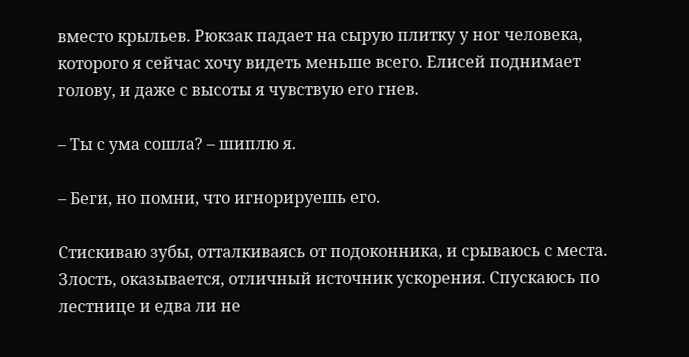вместо крыльев. Рюкзак падает на сырую плитку у ног человека, которого я сейчас хочу видеть меньше всего. Елисей поднимает голову, и даже с высоты я чувствую его гнев.

– Ты с ума сошла? – шиплю я.

– Беги, но помни, что игнорируешь его.

Стискиваю зубы, отталкиваясь от подоконника, и срываюсь с места. Злость, оказывается, отличный источник ускорения. Спускаюсь по лестнице и едва ли не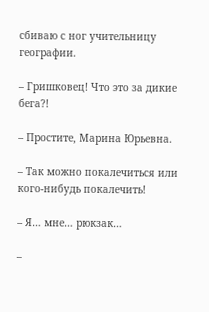сбиваю с ног учительницу географии.

– Гришковец! Что это за дикие бега?!

– Простите, Марина Юрьевна.

– Так можно покалечиться или кого-нибудь покалечить!

– Я… мне… рюкзак…

–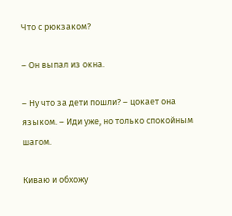Что с рюкзаком?

– Он выпал из окна.

– Ну что за дети пошли? – цокает она языком. – Иди уже, но только спокойным шагом.

Киваю и обхожу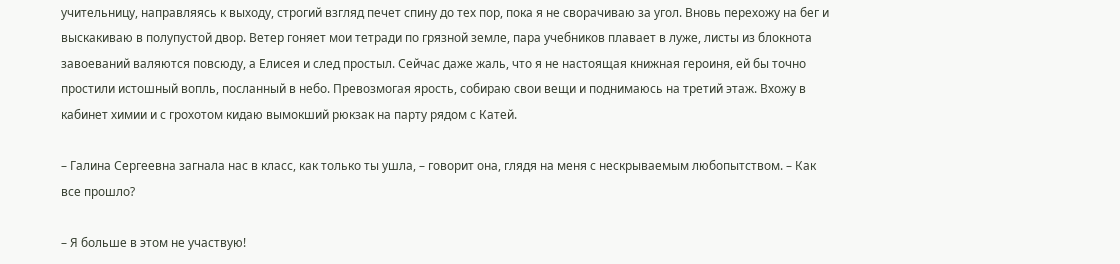учительницу, направляясь к выходу, строгий взгляд печет спину до тех пор, пока я не сворачиваю за угол. Вновь перехожу на бег и выскакиваю в полупустой двор. Ветер гоняет мои тетради по грязной земле, пара учебников плавает в луже, листы из блокнота завоеваний валяются повсюду, а Елисея и след простыл. Сейчас даже жаль, что я не настоящая книжная героиня, ей бы точно простили истошный вопль, посланный в небо. Превозмогая ярость, собираю свои вещи и поднимаюсь на третий этаж. Вхожу в кабинет химии и с грохотом кидаю вымокший рюкзак на парту рядом с Катей.

– Галина Сергеевна загнала нас в класс, как только ты ушла, – говорит она, глядя на меня с нескрываемым любопытством. – Как все прошло?

– Я больше в этом не участвую!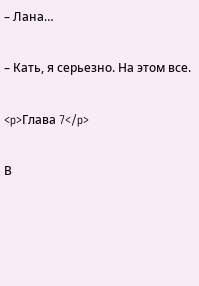– Лана…

– Кать, я серьезно. На этом все.

<p>Глава 7</p>

В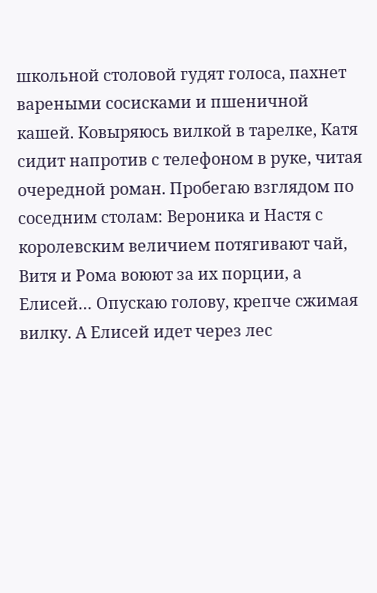школьной столовой гудят голоса, пахнет вареными сосисками и пшеничной кашей. Ковыряюсь вилкой в тарелке, Катя сидит напротив с телефоном в руке, читая очередной роман. Пробегаю взглядом по соседним столам: Вероника и Настя с королевским величием потягивают чай, Витя и Рома воюют за их порции, а Елисей… Опускаю голову, крепче сжимая вилку. А Елисей идет через лес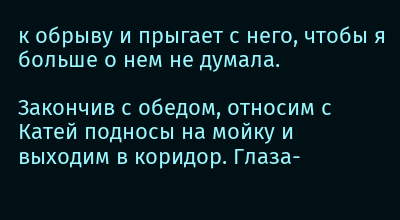к обрыву и прыгает с него, чтобы я больше о нем не думала.

Закончив с обедом, относим с Катей подносы на мойку и выходим в коридор. Глаза-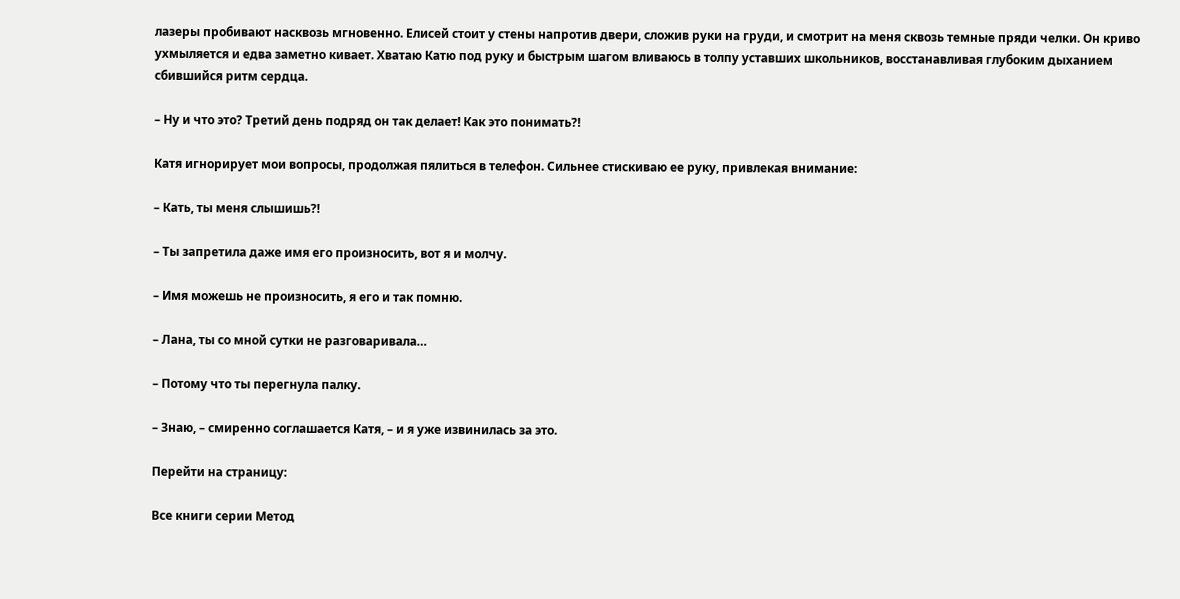лазеры пробивают насквозь мгновенно. Елисей стоит у стены напротив двери, сложив руки на груди, и смотрит на меня сквозь темные пряди челки. Он криво ухмыляется и едва заметно кивает. Хватаю Катю под руку и быстрым шагом вливаюсь в толпу уставших школьников, восстанавливая глубоким дыханием сбившийся ритм сердца.

– Ну и что это? Третий день подряд он так делает! Как это понимать?!

Катя игнорирует мои вопросы, продолжая пялиться в телефон. Сильнее стискиваю ее руку, привлекая внимание:

– Кать, ты меня слышишь?!

– Ты запретила даже имя его произносить, вот я и молчу.

– Имя можешь не произносить, я его и так помню.

– Лана, ты со мной сутки не разговаривала…

– Потому что ты перегнула палку.

– Знаю, – смиренно соглашается Катя, – и я уже извинилась за это.

Перейти на страницу:

Все книги серии Метод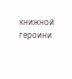книжной героини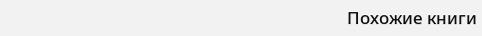Похожие книги